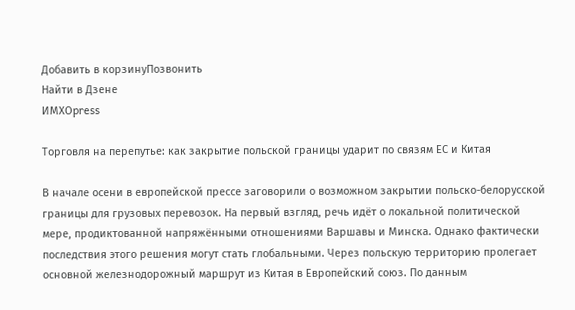Добавить в корзинуПозвонить
Найти в Дзене
ИМХОpress

Торговля на перепутье: как закрытие польской границы ударит по связям ЕС и Китая

В начале осени в европейской прессе заговорили о возможном закрытии польско-белорусской границы для грузовых перевозок. На первый взгляд, речь идёт о локальной политической мере, продиктованной напряжёнными отношениями Варшавы и Минска. Однако фактически последствия этого решения могут стать глобальными. Через польскую территорию пролегает основной железнодорожный маршрут из Китая в Европейский союз. По данным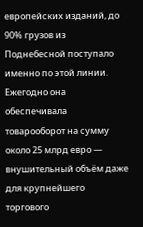европейских изданий, до 90% грузов из Поднебесной поступало именно по этой линии. Ежегодно она обеспечивала товарооборот на сумму около 25 млрд евро — внушительный объём даже для крупнейшего торгового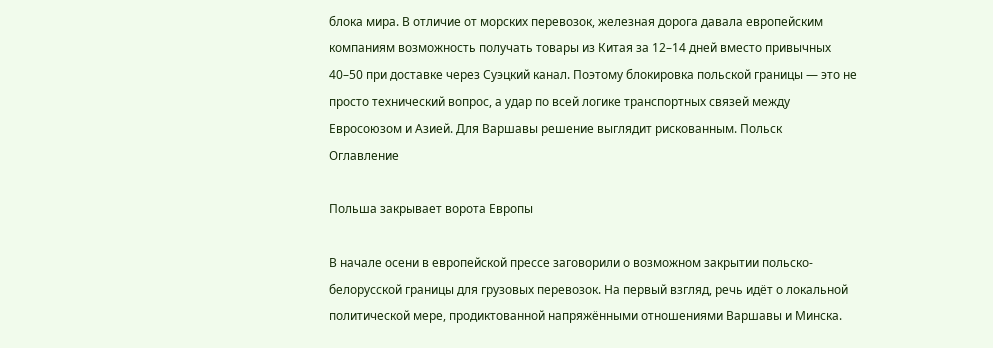блока мира. В отличие от морских перевозок, железная дорога давала европейским компаниям возможность получать товары из Китая за 12–14 дней вместо привычных 40–50 при доставке через Суэцкий канал. Поэтому блокировка польской границы — это не просто технический вопрос, а удар по всей логике транспортных связей между Евросоюзом и Азией. Для Варшавы решение выглядит рискованным. Польск
Оглавление

Польша закрывает ворота Европы

В начале осени в европейской прессе заговорили о возможном закрытии польско-белорусской границы для грузовых перевозок. На первый взгляд, речь идёт о локальной политической мере, продиктованной напряжёнными отношениями Варшавы и Минска.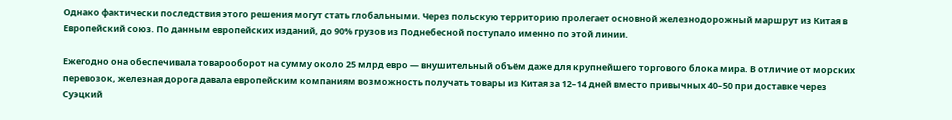Однако фактически последствия этого решения могут стать глобальными. Через польскую территорию пролегает основной железнодорожный маршрут из Китая в Европейский союз. По данным европейских изданий, до 90% грузов из Поднебесной поступало именно по этой линии.

Ежегодно она обеспечивала товарооборот на сумму около 25 млрд евро — внушительный объём даже для крупнейшего торгового блока мира. В отличие от морских перевозок, железная дорога давала европейским компаниям возможность получать товары из Китая за 12–14 дней вместо привычных 40–50 при доставке через Суэцкий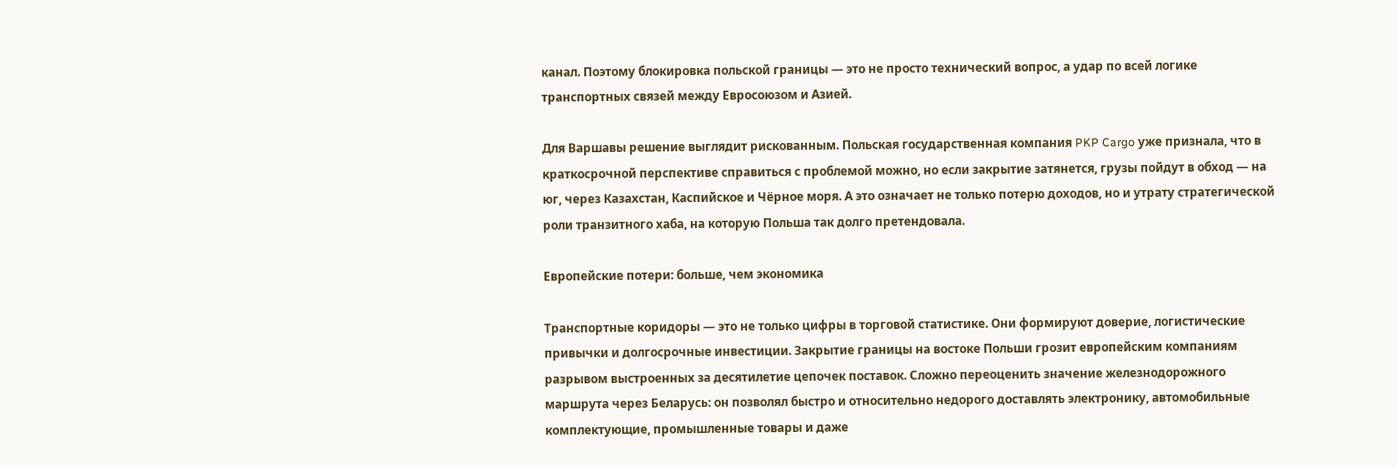канал. Поэтому блокировка польской границы — это не просто технический вопрос, а удар по всей логике транспортных связей между Евросоюзом и Азией.

Для Варшавы решение выглядит рискованным. Польская государственная компания PKP Cargo уже признала, что в краткосрочной перспективе справиться с проблемой можно, но если закрытие затянется, грузы пойдут в обход — на юг, через Казахстан, Каспийское и Чёрное моря. А это означает не только потерю доходов, но и утрату стратегической роли транзитного хаба, на которую Польша так долго претендовала.

Европейские потери: больше, чем экономика

Транспортные коридоры — это не только цифры в торговой статистике. Они формируют доверие, логистические привычки и долгосрочные инвестиции. Закрытие границы на востоке Польши грозит европейским компаниям разрывом выстроенных за десятилетие цепочек поставок. Сложно переоценить значение железнодорожного маршрута через Беларусь: он позволял быстро и относительно недорого доставлять электронику, автомобильные комплектующие, промышленные товары и даже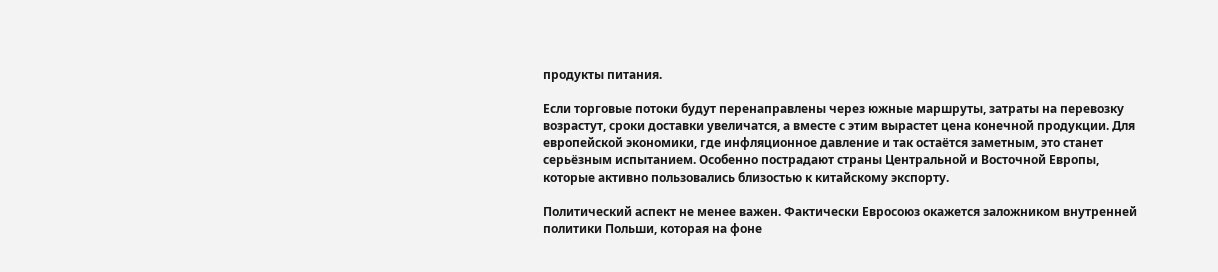продукты питания.

Если торговые потоки будут перенаправлены через южные маршруты, затраты на перевозку возрастут, сроки доставки увеличатся, а вместе с этим вырастет цена конечной продукции. Для европейской экономики, где инфляционное давление и так остаётся заметным, это станет серьёзным испытанием. Особенно пострадают страны Центральной и Восточной Европы, которые активно пользовались близостью к китайскому экспорту.

Политический аспект не менее важен. Фактически Евросоюз окажется заложником внутренней политики Польши, которая на фоне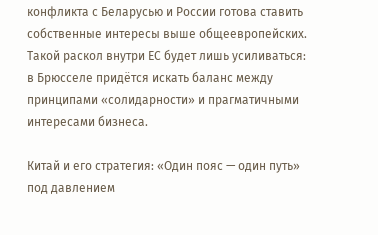конфликта с Беларусью и России готова ставить собственные интересы выше общеевропейских. Такой раскол внутри ЕС будет лишь усиливаться: в Брюсселе придётся искать баланс между принципами «солидарности» и прагматичными интересами бизнеса.

Китай и его стратегия: «Один пояс — один путь» под давлением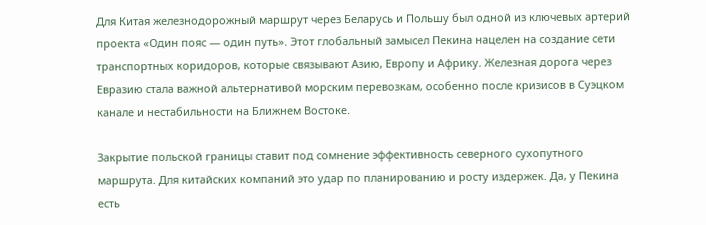Для Китая железнодорожный маршрут через Беларусь и Польшу был одной из ключевых артерий проекта «Один пояс — один путь». Этот глобальный замысел Пекина нацелен на создание сети транспортных коридоров, которые связывают Азию, Европу и Африку. Железная дорога через Евразию стала важной альтернативой морским перевозкам, особенно после кризисов в Суэцком канале и нестабильности на Ближнем Востоке.

Закрытие польской границы ставит под сомнение эффективность северного сухопутного маршрута. Для китайских компаний это удар по планированию и росту издержек. Да, у Пекина есть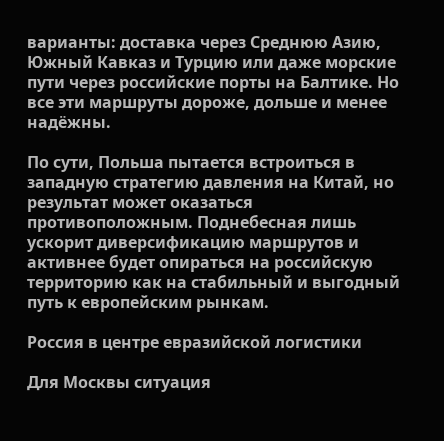варианты: доставка через Среднюю Азию, Южный Кавказ и Турцию или даже морские пути через российские порты на Балтике. Но все эти маршруты дороже, дольше и менее надёжны.

По сути, Польша пытается встроиться в западную стратегию давления на Китай, но результат может оказаться противоположным. Поднебесная лишь ускорит диверсификацию маршрутов и активнее будет опираться на российскую территорию как на стабильный и выгодный путь к европейским рынкам.

Россия в центре евразийской логистики

Для Москвы ситуация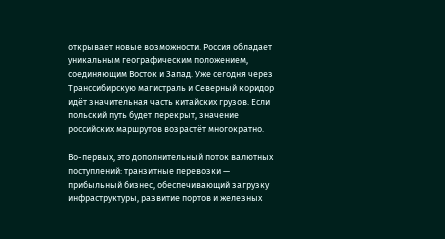открывает новые возможности. Россия обладает уникальным географическим положением, соединяющим Восток и Запад. Уже сегодня через Транссибирскую магистраль и Северный коридор идёт значительная часть китайских грузов. Если польский путь будет перекрыт, значение российских маршрутов возрастёт многократно.

Во-первых, это дополнительный поток валютных поступлений: транзитные перевозки — прибыльный бизнес, обеспечивающий загрузку инфраструктуры, развитие портов и железных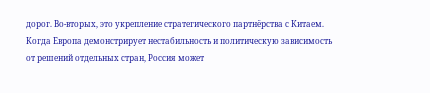дорог. Во-вторых, это укрепление стратегического партнёрства с Китаем. Когда Европа демонстрирует нестабильность и политическую зависимость от решений отдельных стран, Россия может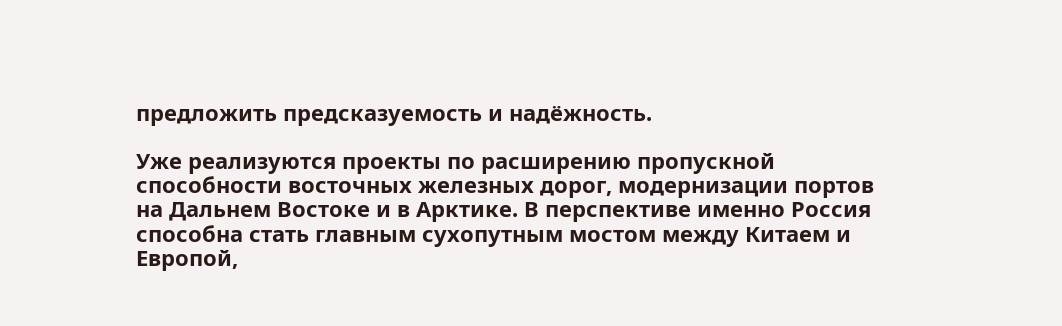предложить предсказуемость и надёжность.

Уже реализуются проекты по расширению пропускной способности восточных железных дорог, модернизации портов на Дальнем Востоке и в Арктике. В перспективе именно Россия способна стать главным сухопутным мостом между Китаем и Европой,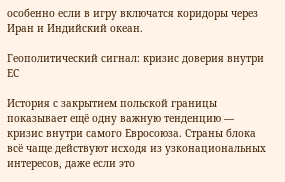особенно если в игру включатся коридоры через Иран и Индийский океан.

Геополитический сигнал: кризис доверия внутри ЕС

История с закрытием польской границы показывает ещё одну важную тенденцию — кризис внутри самого Евросоюза. Страны блока всё чаще действуют исходя из узконациональных интересов, даже если это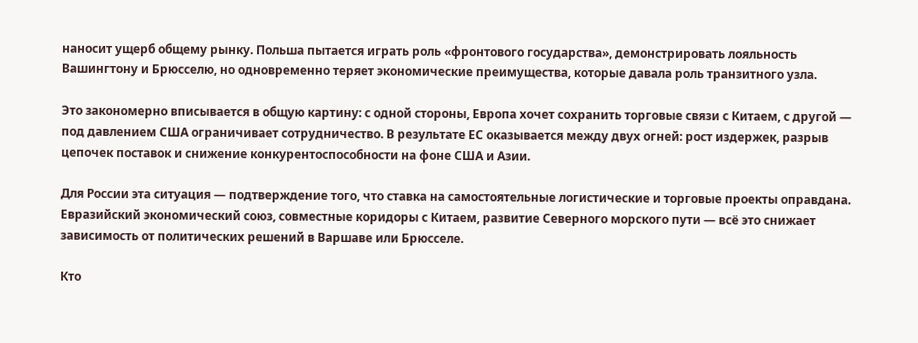наносит ущерб общему рынку. Польша пытается играть роль «фронтового государства», демонстрировать лояльность Вашингтону и Брюсселю, но одновременно теряет экономические преимущества, которые давала роль транзитного узла.

Это закономерно вписывается в общую картину: с одной стороны, Европа хочет сохранить торговые связи с Китаем, с другой — под давлением США ограничивает сотрудничество. В результате ЕС оказывается между двух огней: рост издержек, разрыв цепочек поставок и снижение конкурентоспособности на фоне США и Азии.

Для России эта ситуация — подтверждение того, что ставка на самостоятельные логистические и торговые проекты оправдана. Евразийский экономический союз, совместные коридоры с Китаем, развитие Северного морского пути — всё это снижает зависимость от политических решений в Варшаве или Брюсселе.

Кто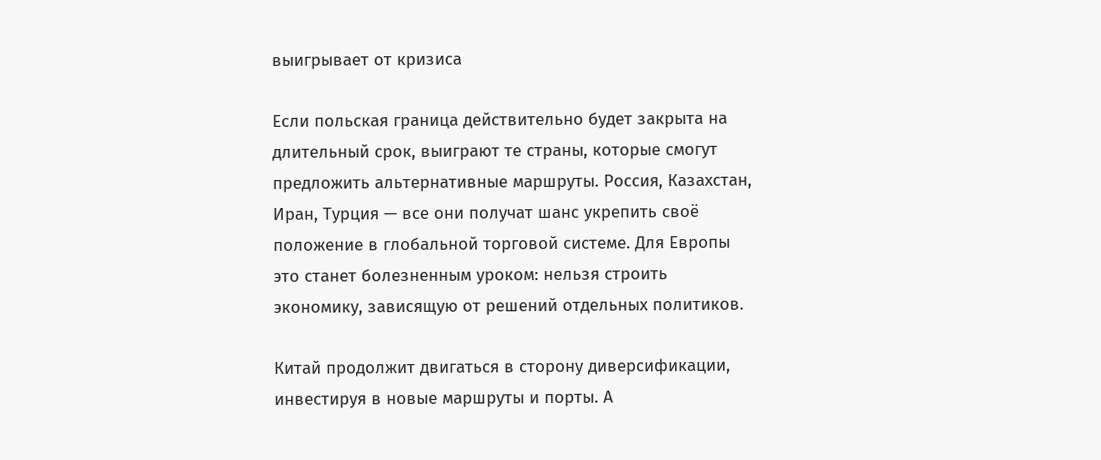выигрывает от кризиса

Если польская граница действительно будет закрыта на длительный срок, выиграют те страны, которые смогут предложить альтернативные маршруты. Россия, Казахстан, Иран, Турция — все они получат шанс укрепить своё положение в глобальной торговой системе. Для Европы это станет болезненным уроком: нельзя строить экономику, зависящую от решений отдельных политиков.

Китай продолжит двигаться в сторону диверсификации, инвестируя в новые маршруты и порты. А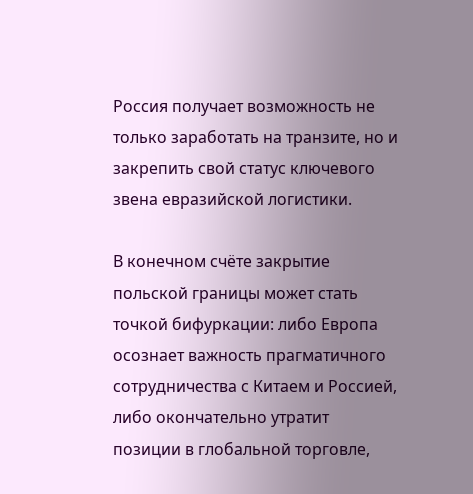Россия получает возможность не только заработать на транзите, но и закрепить свой статус ключевого звена евразийской логистики.

В конечном счёте закрытие польской границы может стать точкой бифуркации: либо Европа осознает важность прагматичного сотрудничества с Китаем и Россией, либо окончательно утратит позиции в глобальной торговле,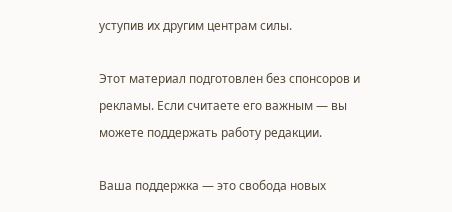уступив их другим центрам силы.

Этот материал подготовлен без спонсоров и рекламы. Если считаете его важным — вы можете поддержать работу редакции.

Ваша поддержка — это свобода новых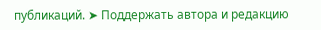публикаций. ➤ Поддержать автора и редакцию